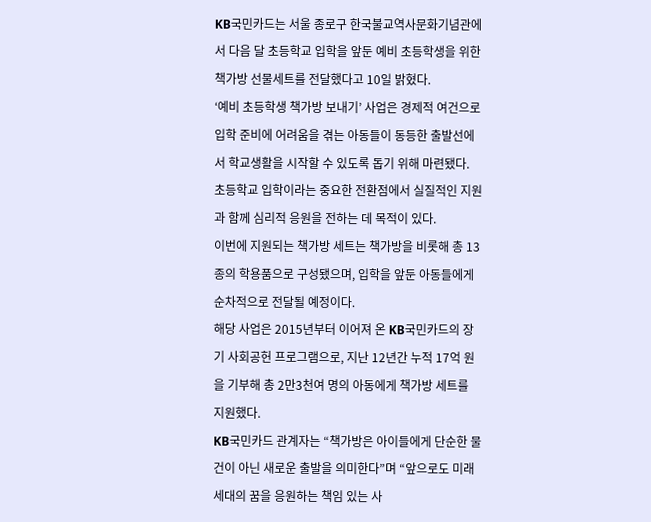KB국민카드는 서울 종로구 한국불교역사문화기념관에서 다음 달 초등학교 입학을 앞둔 예비 초등학생을 위한 책가방 선물세트를 전달했다고 10일 밝혔다.
‘예비 초등학생 책가방 보내기’ 사업은 경제적 여건으로 입학 준비에 어려움을 겪는 아동들이 동등한 출발선에서 학교생활을 시작할 수 있도록 돕기 위해 마련됐다. 초등학교 입학이라는 중요한 전환점에서 실질적인 지원과 함께 심리적 응원을 전하는 데 목적이 있다.
이번에 지원되는 책가방 세트는 책가방을 비롯해 총 13종의 학용품으로 구성됐으며, 입학을 앞둔 아동들에게 순차적으로 전달될 예정이다.
해당 사업은 2015년부터 이어져 온 KB국민카드의 장기 사회공헌 프로그램으로, 지난 12년간 누적 17억 원을 기부해 총 2만3천여 명의 아동에게 책가방 세트를 지원했다.
KB국민카드 관계자는 “책가방은 아이들에게 단순한 물건이 아닌 새로운 출발을 의미한다”며 “앞으로도 미래 세대의 꿈을 응원하는 책임 있는 사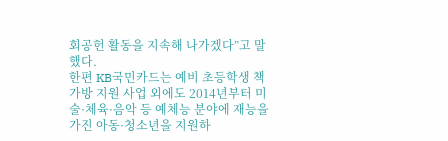회공헌 활동을 지속해 나가겠다”고 말했다.
한편 KB국민카드는 예비 초등학생 책가방 지원 사업 외에도 2014년부터 미술·체육·음악 등 예체능 분야에 재능을 가진 아동·청소년을 지원하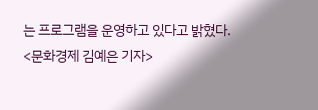는 프로그램을 운영하고 있다고 밝혔다.
<문화경제 김예은 기자>